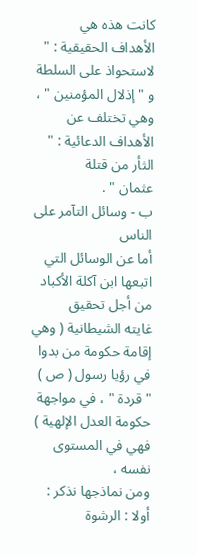كانت هذه هي الأهداف الحقيقية : " لاستحواذ على السلطة
و " إذلال المؤمنين " ، وهي تختلف عن الأهداف الدعائية : " الثأر من قتلة
عثمان " .
ب - وسائل التآمر على الناس
أما عن الوسائل التي اتبعها ابن آكلة الأكباد من أجل تحقيق
غايته الشيطانية ( وهي إقامة حكومة من بدوا في رؤيا رسول ( ص )
" قردة " ، في مواجهة حكومة العدل الإلهية ) فهي في المستوى نفسه ،
ومن نماذجها نذكر :
أولا : الرشوة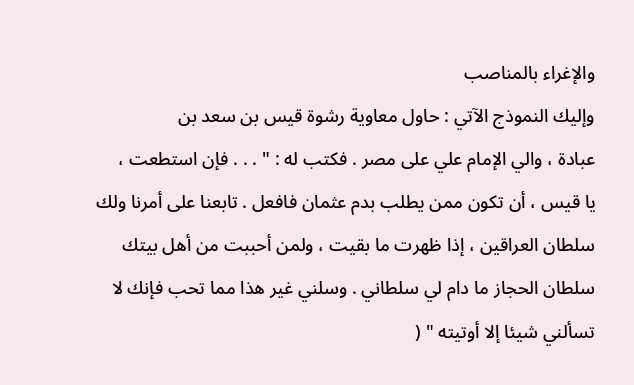والإغراء بالمناصب
وإليك النموذج الآتي : حاول معاوية رشوة قيس بن سعد بن
عبادة ، والي الإمام علي على مصر . فكتب له : " . . . فإن استطعت ،
يا قيس ، أن تكون ممن يطلب بدم عثمان فافعل . تابعنا على أمرنا ولك
سلطان العراقين ، إذا ظهرت ما بقيت ، ولمن أحببت من أهل بيتك
سلطان الحجاز ما دام لي سلطاني . وسلني غير هذا مما تحب فإنك لا
تسألني شيئا إلا أوتيته " (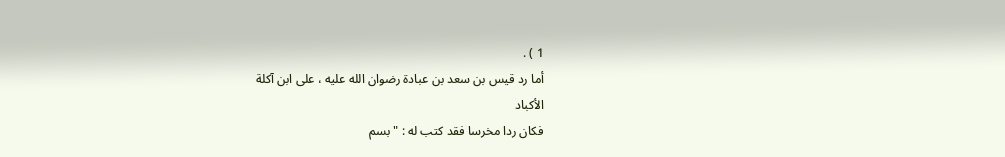1 ) .
أما رد قيس بن سعد بن عبادة رضوان الله عليه ، على ابن آكلة
الأكباد
فكان ردا مخرسا فقد كتب له : " بسم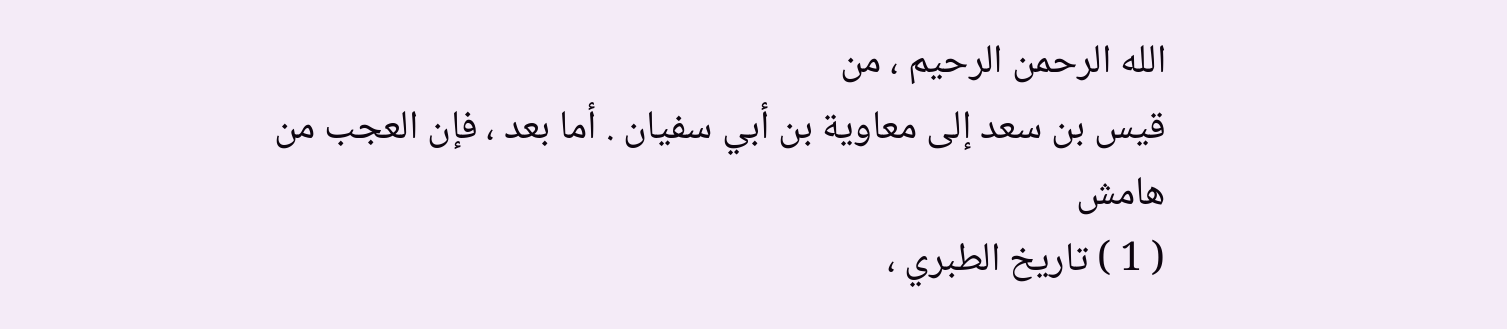الله الرحمن الرحيم ، من
قيس بن سعد إلى معاوية بن أبي سفيان . أما بعد ، فإن العجب من
هامش
( 1 ) تاريخ الطبري ،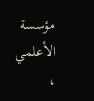مؤسسة الأعلمي ،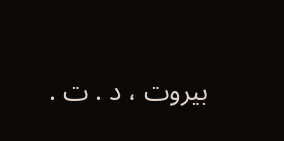بيروت ، د . ت .